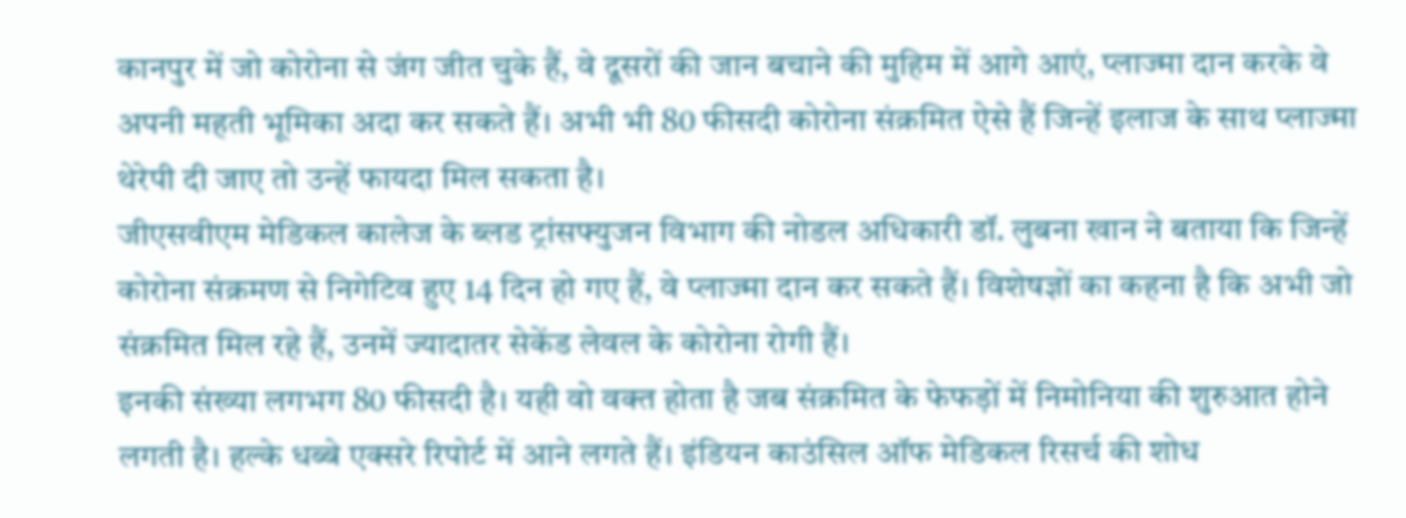कानपुर में जो कोरोना से जंग जीत चुके हैं, वे दूसरों की जान बचाने की मुहिम में आगे आएं, प्लाज्मा दान करके वे अपनी महती भूमिका अदा कर सकते हैं। अभी भी 80 फीसदी कोरोना संक्रमित ऐसे हैं जिन्हें इलाज के साथ प्लाज्मा थेरेपी दी जाए तो उन्हें फायदा मिल सकता है।
जीएसवीएम मेडिकल कालेज के ब्लड ट्रांसफ्युजन विभाग की नोडल अधिकारी डॉ. लुबना खान ने बताया कि जिन्हें कोरोना संक्रमण से निगेटिव हुए 14 दिन हो गए हैं, वे प्लाज्मा दान कर सकते हैं। विशेषज्ञों का कहना है कि अभी जो संक्रमित मिल रहे हैं, उनमें ज्यादातर सेकेंड लेवल के कोरोना रोगी हैं।
इनकी संख्या लगभग 80 फीसदी है। यही वो वक्त होता है जब संक्रमित के फेफड़ों में निमोनिया की शुरुआत होने लगती है। हल्के धब्बे एक्सरे रिपोर्ट में आने लगते हैं। इंडियन काउंसिल ऑफ मेडिकल रिसर्च की शोध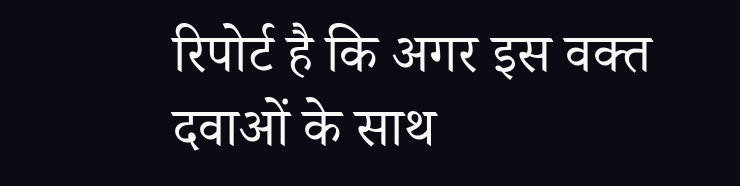रिपोर्ट है कि अगर इस वक्त दवाओं के साथ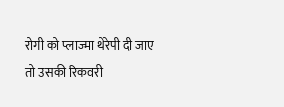रोगी को प्लाज्मा थेरेपी दी जाए तो उसकी रिकवरी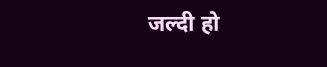जल्दी हो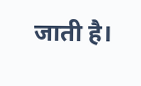जाती है।